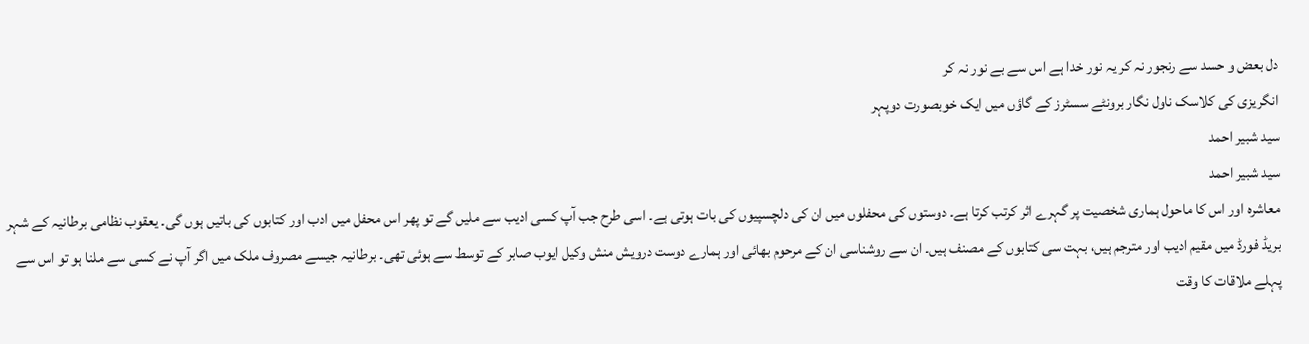دل بعض و حسد سے رنجور نہ کر یہ نور خدا ہے اس سے بے نور نہ کر
انگریزی کی کلاسک ناول نگار برونٹے سسٹرز کے گاؤں میں ایک خوبصورت دوپہر
سید شبیر احمد
سید شبیر احمد
معاشرہ اور اس کا ماحول ہماری شخصیت پر گہرے اثر کرتب کرتا ہے۔ دوستوں کی محفلوں میں ان کی دلچسپیوں کی بات ہوتی ہے۔ اسی طرح جب آپ کسی ادیب سے ملیں گے تو پھر اس محفل میں ادب اور کتابوں کی باتیں ہوں گی۔ یعقوب نظامی برطانیہ کے شہر بریڈ فورڈ میں مقیم ادیب اور مترجم ہیں، بہت سی کتابوں کے مصنف ہیں۔ ان سے روشناسی ان کے مرحوم بھائی اور ہمارے دوست درویش منش وکیل ایوب صابر کے توسط سے ہوئی تھی۔ برطانیہ جیسے مصروف ملک میں اگر آپ نے کسی سے ملنا ہو تو اس سے پہلے ملاقات کا وقت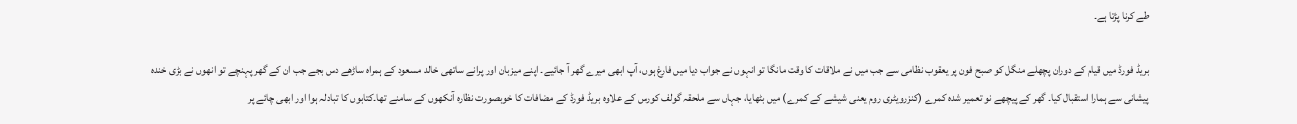طے کرنا پڑتا ہے۔

بریڈ فورڈ میں قیام کے دوران پچھلے منگل کو صبح فون پر یعقوب نظامی سے جب میں نے ملاقات کا وقت مانگا تو انہوں نے جواب دیا میں فارغ ہوں، آپ ابھی میرے گھر آ جائیے۔ اپنے میزبان اور پرانے ساتھی خالد مسعود کے ہمراہ ساڑھے دس بجے جب ان کے گھر پہنچے تو انھوں نے بڑی خندہ پیشانی سے ہمارا استقبال کیا۔ گھر کے پیچھے نو تعمیر شدہ کمرے (کنزرویٹری روم یعنی شیشے کے کمرے) میں بٹھایا، جہاں سے ملحقہ گولف کورس کے علاوہ بریڈ فورڈ کے مضافات کا خوبصورت نظارہ آنکھوں کے سامنے تھا۔کتابوں کا تبادلہ ہوا اور ابھی چائے پر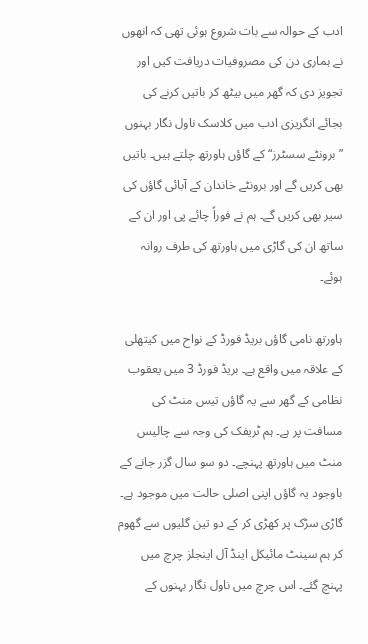ادب کے حوالہ سے بات شروع ہوئی تھی کہ انھوں نے ہماری دن کی مصروفیات دریافت کیں اور تجویز دی کہ گھر میں بیٹھ کر باتیں کرنے کی بجائے انگریزی ادب میں کلاسک ناول نگار بہنوں ”برونٹے سسٹرز“ کے گاؤں ہاورتھ چلتے ہیں۔ باتیں بھی کریں گے اور برونٹے خاندان کے آبائی گاؤں کی سیر بھی کریں گے۔ ہم نے فوراً چائے پی اور ان کے ساتھ ان کی گاڑی میں ہاورتھ کی طرف روانہ ہوئے۔

ہاورتھ نامی گاؤں بریڈ فورڈ کے نواح میں کیتھلی کے علاقہ میں واقع ہے۔ بریڈ فورڈ 3 میں یعقوب نظامی کے گھر سے یہ گاؤں تیس منٹ کی مسافت پر ہے۔ ہم ٹریفک کی وجہ سے چالیس منٹ میں ہاورتھ پہنچے۔ دو سو سال گزر جانے کے باوجود یہ گاؤں اپنی اصلی حالت میں موجود ہے۔ گاڑی سڑک پر کھڑی کر کے دو تین گلیوں سے گھوم کر ہم سینٹ مائیکل اینڈ آل اینجلز چرچ میں پہنچ گئے۔ اس چرچ میں ناول نگار بہنوں کے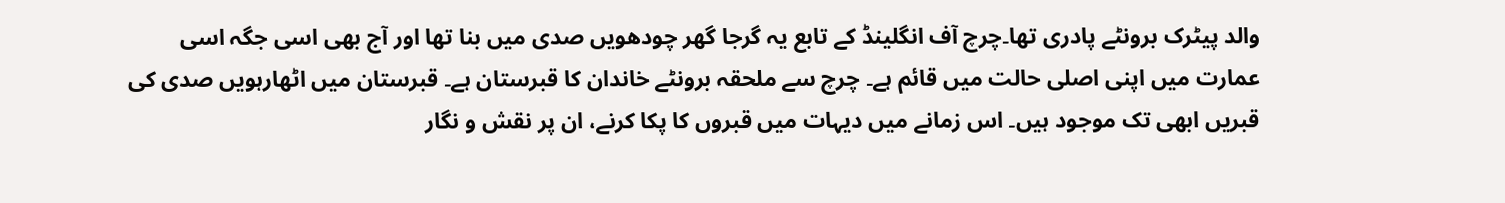والد پیٹرک برونٹے پادری تھا۔چرچ آف انگلینڈ کے تابع یہ گرجا گھر چودھویں صدی میں بنا تھا اور آج بھی اسی جگہ اسی عمارت میں اپنی اصلی حالت میں قائم ہے۔ چرچ سے ملحقہ برونٹے خاندان کا قبرستان ہے۔ قبرستان میں اٹھارہویں صدی کی قبریں ابھی تک موجود ہیں۔ اس زمانے میں دیہات میں قبروں کا پکا کرنے، ان پر نقش و نگار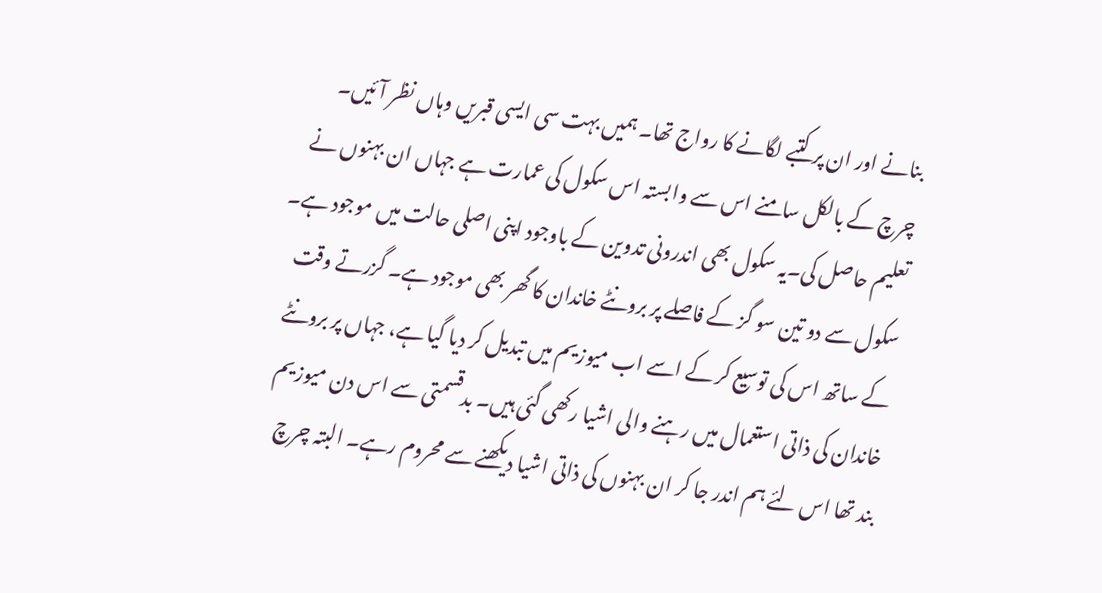بنانے اور ان پر کتبے لگانے کا رواج تھا۔ ہمیں بہت سی ایسی قبریں وہاں نظر آئیں۔ چرچ کے بالکل سامنے اس سے وابستہ اس سکول کی عمارت ہے جہاں ان بہنوں نے تعلیم حاصل کی۔یہ سکول بھی اندرونی تدوین کے باوجود اپنی اصلی حالت میں موجود ہے۔ سکول سے دو تین سو گز کے فاصلے پر برونٹے خاندان کا گھر بھی موجود ہے۔ گزرتے وقت کے ساتھ اس کی توسیع کر کے اسے اب میوزیم میں تبدیل کر دیا گیا ہے، جہاں پر برونٹے خاندان کی ذاتی استعمال میں رہنے والی اشیا رکھی گئی ہیں۔ بدقسمتی سے اس دن میوزیم بند تھا اس لئے ہم اندر جا کر ان بہنوں کی ذاتی اشیا دیکھنے سے محروم رہے۔ البتہ چرچ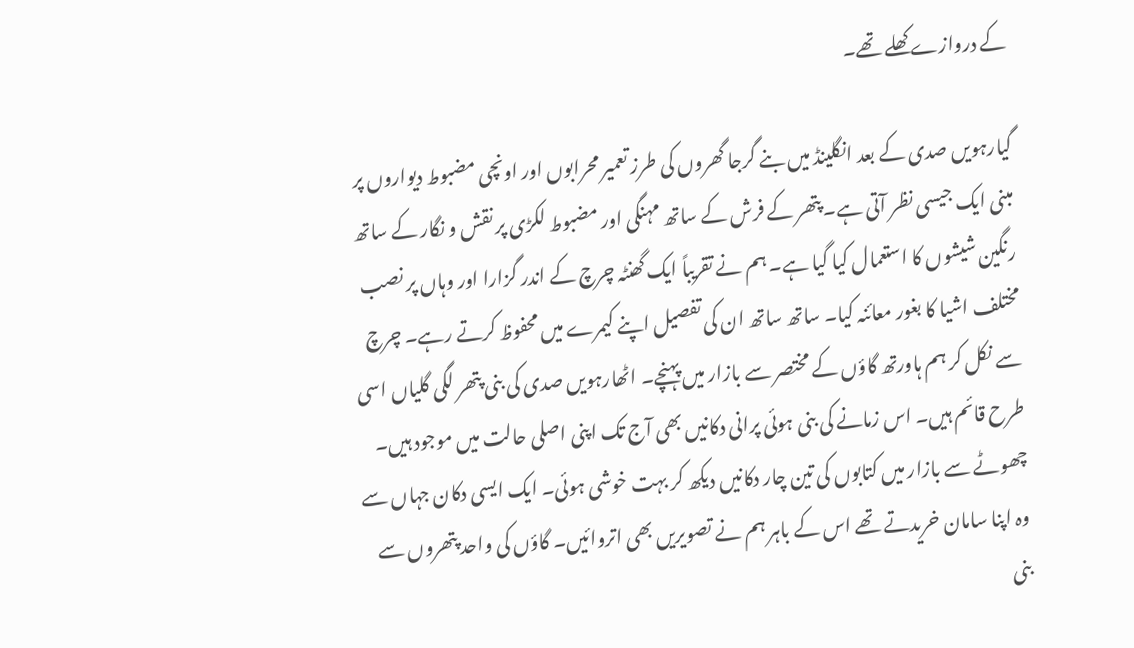کے دروازے کھلے تھے۔

گیارہویں صدی کے بعد انگلینڈ میں بنے گرجا گھروں کی طرز تعمیر محرابوں اور اونچی مضبوط دیواروں پر مبنی ایک جیسی نظر آتی ہے۔ پتھر کے فرش کے ساتھ مہنگی اور مضبوط لکڑی پر نقش و نگار کے ساتھ رنگین شیشوں کا استعمال کیا گیا ہے۔ ہم نے تقریباً ایک گھنٹہ چرچ کے اندر گزارا اور وہاں پر نصب مختلف اشیا کا بغور معائنہ کیا۔ ساتھ ساتھ ان کی تفصیل اپنے کیمرے میں محفوظ کرتے رہے۔ چرچ سے نکل کر ہم ہاورتھ گاؤں کے مختصر سے بازار میں پہنچے۔ اٹھارہویں صدی کی بنی پتھر لگی گلیاں اسی طرح قائم ہیں۔ اس زمانے کی بنی ہوئی پرانی دکانیں بھی آج تک اپنی اصلی حالت میں موجود ہیں۔ چھوٹے سے بازار میں کتابوں کی تین چار دکانیں دیکھ کر بہت خوشی ہوئی۔ ایک ایسی دکان جہاں سے وہ اپنا سامان خریدتے تھے اس کے باہر ہم نے تصویریں بھی اتروائیں۔ گاؤں کی واحد پتھروں سے بنی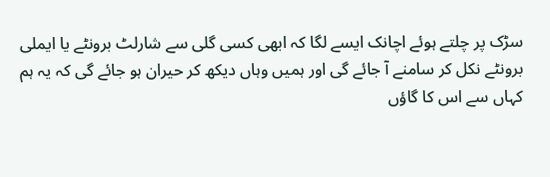سڑک پر چلتے ہوئے اچانک ایسے لگا کہ ابھی کسی گلی سے شارلٹ برونٹے یا ایملی برونٹے نکل کر سامنے آ جائے گی اور ہمیں وہاں دیکھ کر حیران ہو جائے گی کہ یہ ہم کہاں سے اس کا گاؤں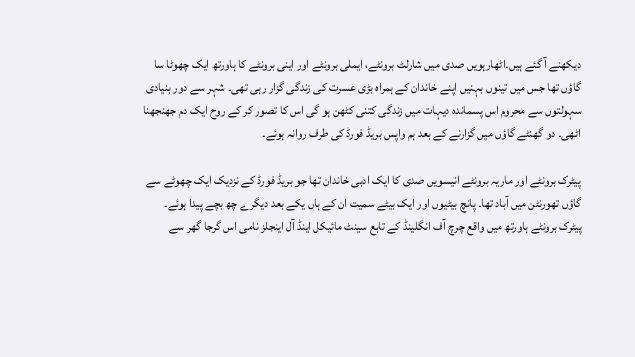دیکھنے آ گئے ہیں۔اٹھارہویں صدی میں شارلٹ برونٹے، ایملی برونٹے اور اینی برونٹے کا ہاورتھ ایک چھوٹا سا گاؤں تھا جس میں تینوں بہنیں اپنے خاندان کے ہمراہ بڑی عسرت کی زندگی گزار رہی تھی۔ شہر سے دور بنیادی سہولتوں سے محروم اس پسماندہ دیہات میں زندگی کتنی کٹھن ہو گی اس کا تصور کر کے روح ایک دم جھنجھنا اٹھی۔ دو گھنٹے گاؤں میں گزارنے کے بعد ہم واپس بریڈ فورڈ کی طرف روانہ ہوئے۔

پیٹرک برونٹے اور ماریہ برونٹے انیسویں صدی کا ایک ادبی خاندان تھا جو بریڈ فورڈ کے نزدیک ایک چھوٹے سے گاؤں تھورنٹن میں آباد تھا۔ پانچ بیٹیوں اور ایک بیٹے سمیت ان کے ہاں یکے بعد دیگرے چھ بچے پیدا ہوئے۔ پیٹرک برونٹے ہاورتھ میں واقع چرچ آف انگلینڈ کے تابع سینٹ مائیکل اینڈ آل اینجلز نامی اس گرجا گھر سے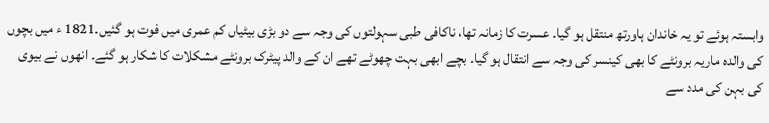وابستہ ہوئے تو یہ خاندان ہاورتھ منتقل ہو گیا۔ عسرت کا زمانہ تھا، ناکافی طبی سہولتوں کی وجہ سے دو بڑی بیٹیاں کم عمری میں فوت ہو گئیں۔1821 ء میں بچوں کی والدہ ماریہ برونٹے کا بھی کینسر کی وجہ سے انتقال ہو گیا۔ بچے ابھی بہت چھوٹے تھے ان کے والد پیٹرک برونٹے مشکلات کا شکار ہو گئے۔ انھوں نے بیوی کی بہن کی مدد سے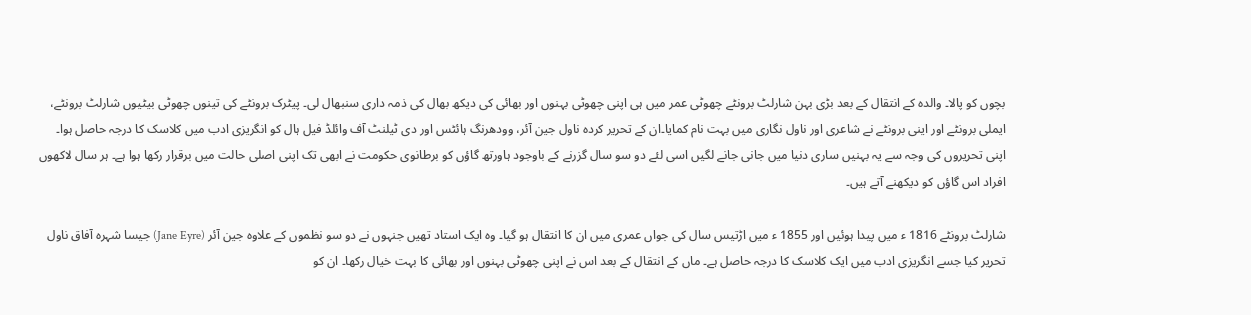بچوں کو پالا۔ والدہ کے انتقال کے بعد بڑی بہن شارلٹ برونٹے چھوٹی عمر میں ہی اپنی چھوٹی بہنوں اور بھائی کی دیکھ بھال کی ذمہ داری سنبھال لی۔ پیٹرک برونٹے کی تینوں چھوٹی بیٹیوں شارلٹ برونٹے، ایملی برونٹے اور اینی برونٹے نے شاعری اور ناول نگاری میں بہت نام کمایا۔ان کے تحریر کردہ ناول جین آئر، وودھرنگ ہائٹس اور دی ٹیلنٹ آف وائلڈ فیل ہال کو انگریزی ادب میں کلاسک کا درجہ حاصل ہوا۔ اپنی تحریروں کی وجہ سے یہ بہنیں ساری دنیا میں جانی جانے لگیں اسی لئے دو سو سال گزرنے کے باوجود ہاورتھ گاؤں کو برطانوی حکومت نے ابھی تک اپنی اصلی حالت میں برقرار رکھا ہوا ہے۔ ہر سال لاکھوں افراد اس گاؤں کو دیکھنے آتے ہیں۔

شارلٹ برونٹے 1816 ء میں پیدا ہوئیں اور 1855 ء میں اڑتیس سال کی جواں عمری میں ان کا انتقال ہو گیا۔ وہ ایک استاد تھیں جنہوں نے دو سو نظموں کے علاوہ جین آئر (Jane Eyre) جیسا شہرہ آفاق ناول تحریر کیا جسے انگریزی ادب میں ایک کلاسک کا درجہ حاصل ہے۔ ماں کے انتقال کے بعد اس نے اپنی چھوٹی بہنوں اور بھائی کا بہت خیال رکھا۔ ان کو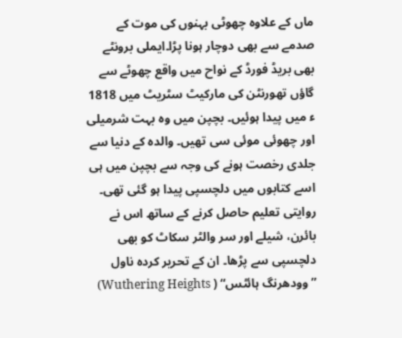ماں کے علاوہ چھوٹی بہنوں کی موت کے صدمے سے بھی دوچار ہونا پڑا۔ایملی برونٹے بھی بریڈ فورڈ کے نواح میں واقع چھوٹے سے گاؤں تھورنٹن کی مارکیٹ سٹریٹ میں 1818 ء میں پیدا ہوئیں۔ بچپن میں وہ بہت شرمیلی اور چھوئی موئی سی تھیں۔ والدہ کے دنیا سے جلدی رخصت ہونے کی وجہ سے بچپن میں ہی اسے کتابوں میں دلچسپی پیدا ہو گئی تھی۔ روایتی تعلیم حاصل کرنے کے ساتھ اس نے بائرن، شیلے اور سر والٹر سکاٹ کو بھی دلچسپی سے پڑھا۔ ان کے تحریر کردہ ناول ”وودھرنگ ہائٹس“ ( Wuthering Heights)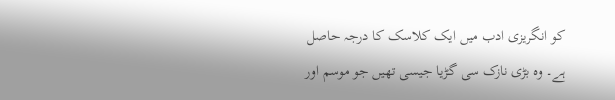کو انگریزی ادب میں ایک کلاسک کا درجہ حاصل ہے۔ وہ بڑی نازک سی گڑیا جیسی تھیں جو موسم اور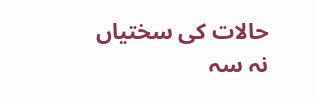حالات کی سختیاں نہ سہ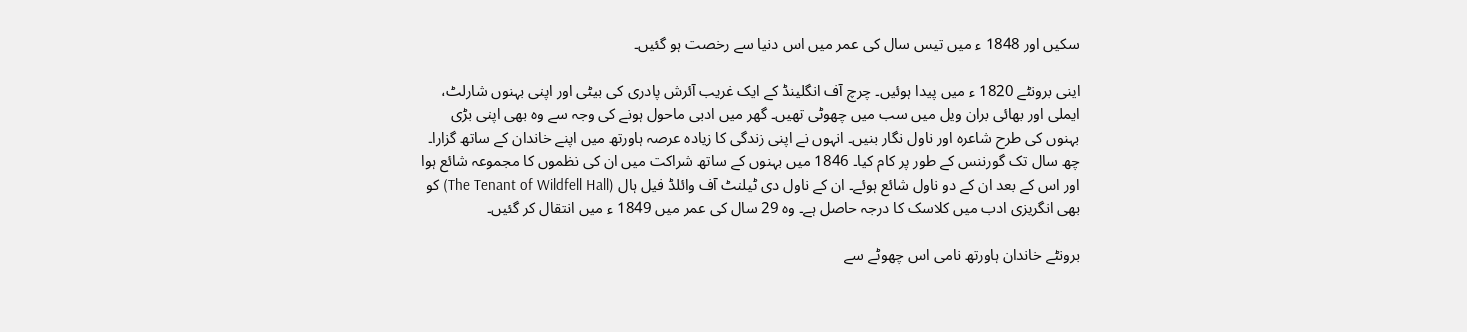سکیں اور 1848 ء میں تیس سال کی عمر میں اس دنیا سے رخصت ہو گئیں۔

اینی برونٹے 1820 ء میں پیدا ہوئیں۔ چرچ آف انگلینڈ کے ایک غریب آئرش پادری کی بیٹی اور اپنی بہنوں شارلٹ، ایملی اور بھائی بران ویل میں سب میں چھوٹی تھیں۔ گھر میں ادبی ماحول ہونے کی وجہ سے وہ بھی اپنی بڑی بہنوں کی طرح شاعرہ اور ناول نگار بنیں۔ انہوں نے اپنی زندگی کا زیادہ عرصہ ہاورتھ میں اپنے خاندان کے ساتھ گزارا۔ چھ سال تک گورننس کے طور پر کام کیا۔ 1846 میں بہنوں کے ساتھ شراکت میں ان کی نظموں کا مجموعہ شائع ہوا اور اس کے بعد ان کے دو ناول شائع ہوئے۔ ان کے ناول دی ٹیلنٹ آف وائلڈ فیل ہال (The Tenant of Wildfell Hall) کو بھی انگریزی ادب میں کلاسک کا درجہ حاصل ہے۔ وہ 29 سال کی عمر میں 1849 ء میں انتقال کر گئیں۔

برونٹے خاندان ہاورتھ نامی اس چھوٹے سے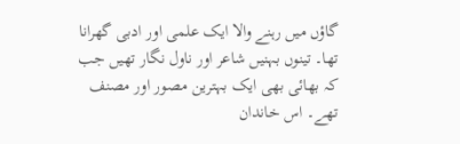گاؤں میں رہنے والا ایک علمی اور ادبی گھرانا تھا۔ تینوں بہنیں شاعر اور ناول نگار تھیں جب کہ بھائی بھی ایک بہترین مصور اور مصنف تھے۔ اس خاندان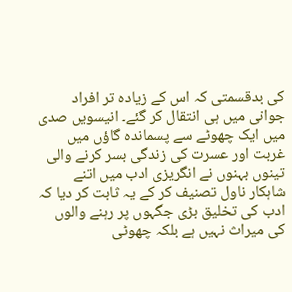کی بدقسمتی کہ اس کے زیادہ تر افراد جوانی میں ہی انتقال کر گئے۔ انیسویں صدی میں ایک چھوٹے سے پسماندہ گاؤں میں غربت اور عسرت کی زندگی بسر کرنے والی تینوں بہنوں نے انگریزی ادب میں اتنے شاہکار ناول تصنیف کر کے یہ ثابت کر دیا کہ ادب کی تخلیق بڑی جگہوں پر رہنے والوں کی میراث نہیں ہے بلکہ چھوٹی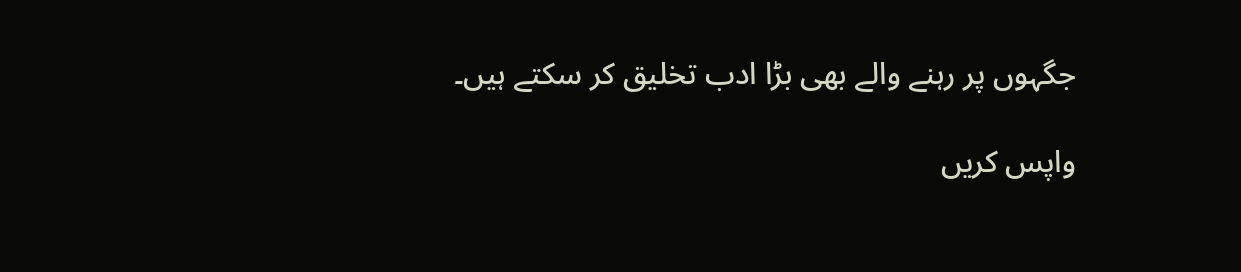جگہوں پر رہنے والے بھی بڑا ادب تخلیق کر سکتے ہیں۔

واپس کریں